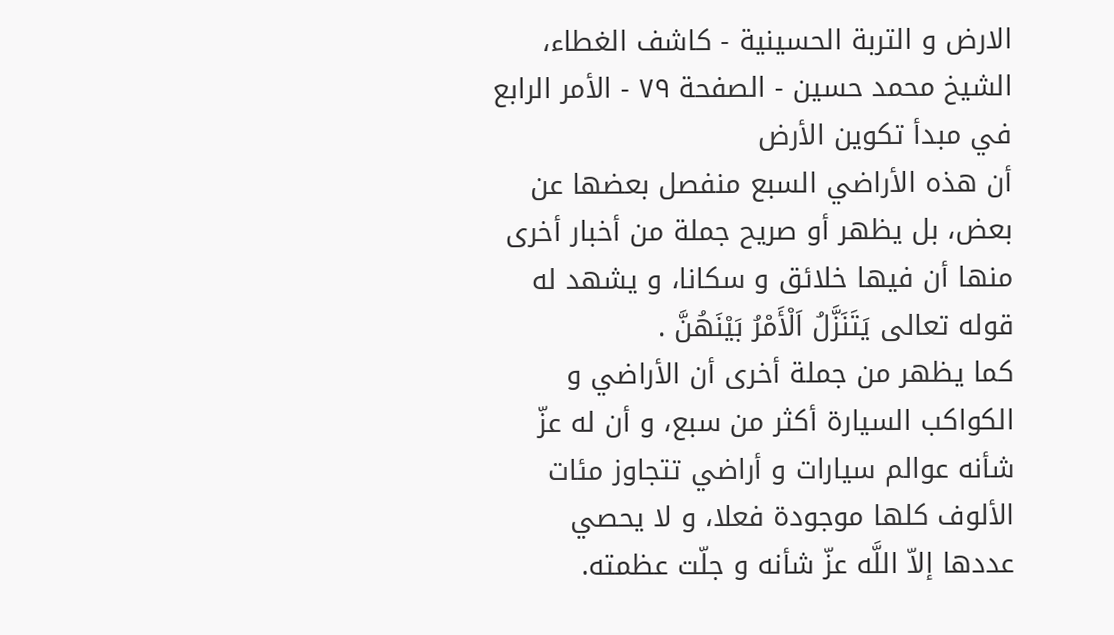الارض و التربة الحسينية - كاشف الغطاء، الشيخ محمد حسين - الصفحة ٧٩ - الأمر الرابع في مبدأ تكوين الأرض
أن هذه الأراضي السبع منفصل بعضها عن بعض، بل يظهر أو صريح جملة من أخبار أخرى منها أن فيها خلائق و سكانا، و يشهد له قوله تعالى يَتَنَزَّلُ اَلْأَمْرُ بَيْنَهُنَّ .
كما يظهر من جملة أخرى أن الأراضي و الكواكب السيارة أكثر من سبع، و أن له عزّ شأنه عوالم سيارات و أراضي تتجاوز مئات الألوف كلها موجودة فعلا، و لا يحصي عددها إلاّ اللَّه عزّ شأنه و جلّت عظمته.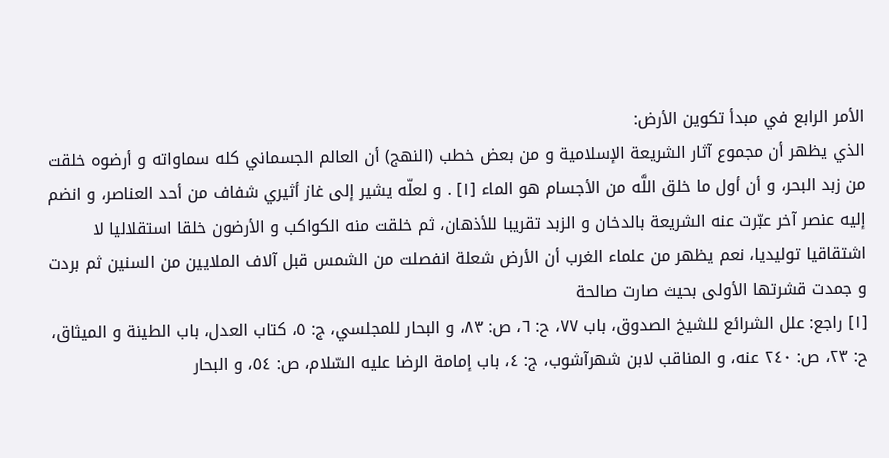الأمر الرابع في مبدأ تكوين الأرض:
الذي يظهر أن مجموع آثار الشريعة الإسلامية و من بعض خطب (النهج) أن العالم الجسماني كله سماواته و أرضوه خلقت من زبد البحر، و أن أول ما خلق اللَّه من الأجسام هو الماء [١] . و لعلّه يشير إلى غاز أثيري شفاف من أحد العناصر، و انضم إليه عنصر آخر عبّرت عنه الشريعة بالدخان و الزبد تقريبا للأذهان، ثم خلقت منه الكواكب و الأرضون خلقا استقلاليا لا اشتقاقيا توليديا، نعم يظهر من علماء الغرب أن الأرض شعلة انفصلت من الشمس قبل آلاف الملايين من السنين ثم بردت و جمدت قشرتها الأولى بحيث صارت صالحة
[١] راجع: علل الشرائع للشيخ الصدوق، باب ٧٧، ح: ٦، ص: ٨٣، و البحار للمجلسي، ج: ٥، كتاب العدل، باب الطينة و الميثاق، ح: ٢٣، ص: ٢٤٠ عنه، و المناقب لابن شهرآشوب، ج: ٤، باب إمامة الرضا عليه السّلام، ص: ٥٤، و البحار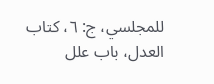للمجلسي، ج: ٦، كتاب العدل، باب علل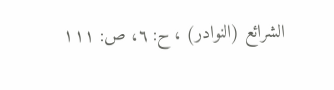الشرائع (النوادر) ، ح: ٦، ص: ١١١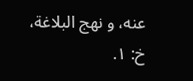عنه، و نهج البلاغة، خ: ١.